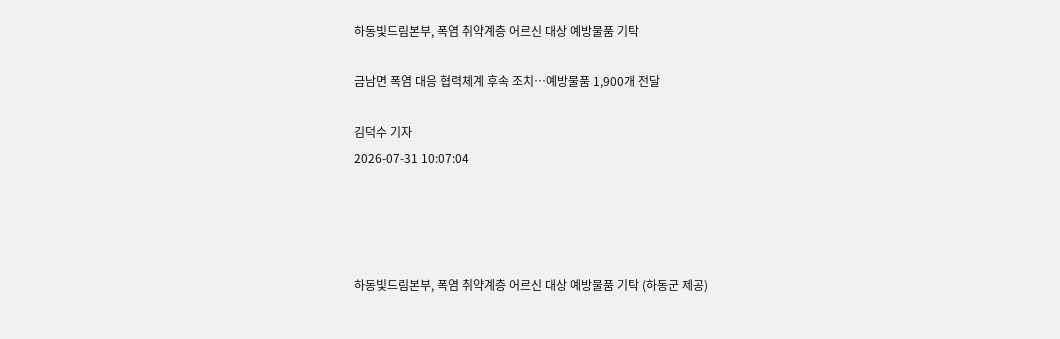하동빛드림본부, 폭염 취약계층 어르신 대상 예방물품 기탁

금남면 폭염 대응 협력체계 후속 조치…예방물품 1,900개 전달

김덕수 기자
2026-07-31 10:07:04




하동빛드림본부, 폭염 취약계층 어르신 대상 예방물품 기탁 (하동군 제공)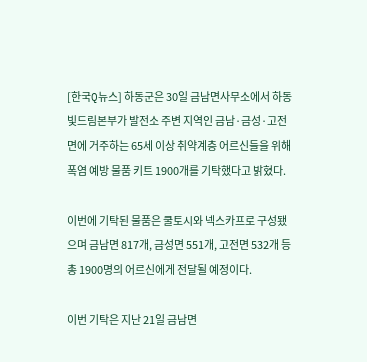[한국Q뉴스] 하동군은 30일 금남면사무소에서 하동빛드림본부가 발전소 주변 지역인 금남·금성·고전면에 거주하는 65세 이상 취약계층 어르신들을 위해 폭염 예방 물품 키트 1900개를 기탁했다고 밝혔다.

이번에 기탁된 물품은 쿨토시와 넥스카프로 구성됐으며 금남면 817개, 금성면 551개, 고전면 532개 등 총 1900명의 어르신에게 전달될 예정이다.

이번 기탁은 지난 21일 금남면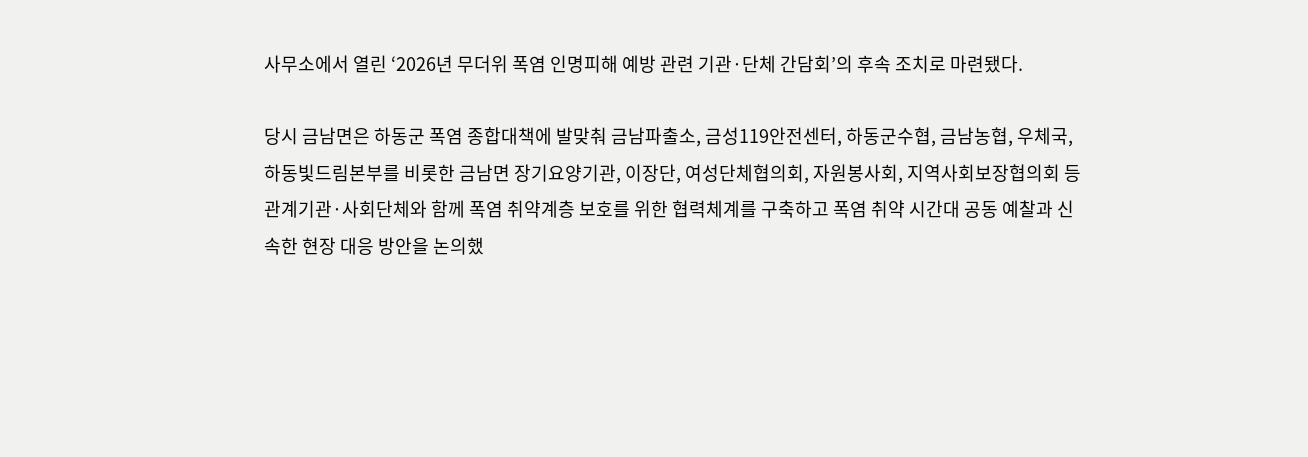사무소에서 열린 ‘2026년 무더위 폭염 인명피해 예방 관련 기관·단체 간담회’의 후속 조치로 마련됐다.

당시 금남면은 하동군 폭염 종합대책에 발맞춰 금남파출소, 금성119안전센터, 하동군수협, 금남농협, 우체국, 하동빛드림본부를 비롯한 금남면 장기요양기관, 이장단, 여성단체협의회, 자원봉사회, 지역사회보장협의회 등 관계기관·사회단체와 함께 폭염 취약계층 보호를 위한 협력체계를 구축하고 폭염 취약 시간대 공동 예찰과 신속한 현장 대응 방안을 논의했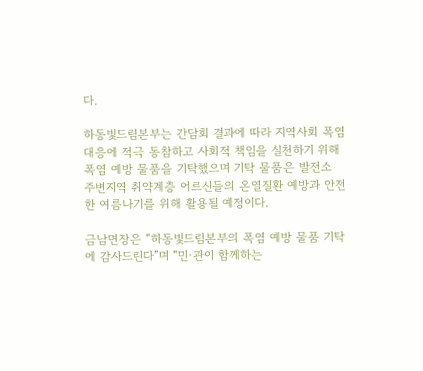다.

하동빛드림본부는 간담회 결과에 따라 지역사회 폭염 대응에 적극 동참하고 사회적 책임을 실천하기 위해 폭염 예방 물품을 기탁했으며 기탁 물품은 발전소 주변지역 취약계층 어르신들의 온열질환 예방과 안전한 여름나기를 위해 활용될 예정이다.

금남면장은 “하동빛드림본부의 폭염 예방 물품 기탁에 감사드린다”며 “민·관이 함께하는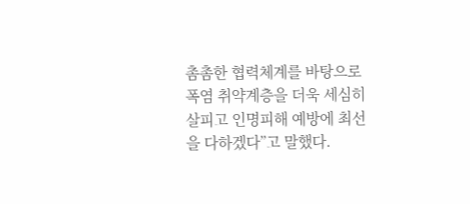촘촘한 협력체계를 바탕으로 폭염 취약계층을 더욱 세심히 살피고 인명피해 예방에 최선을 다하겠다”고 말했다.